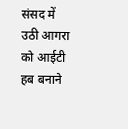संसद में उठी आगरा को आईटी हब बनाने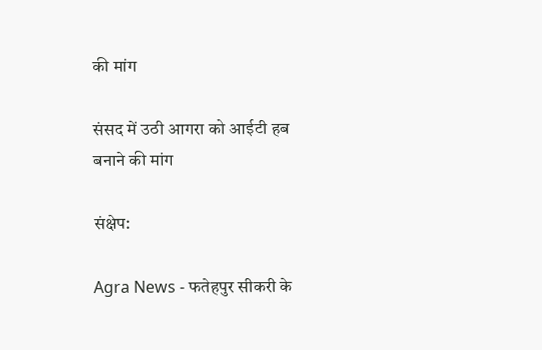की मांग

संसद में उठी आगरा को आईटी हब बनाने की मांग

संक्षेप:

Agra News - फतेहपुर सीकरी के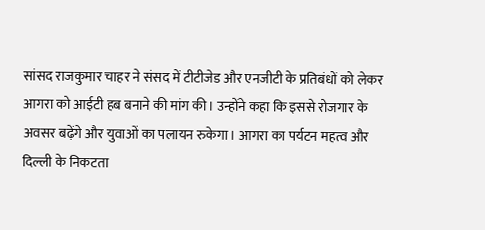सांसद राजकुमार चाहर ने संसद में टीटीजेड और एनजीटी के प्रतिबंधों को लेकर आगरा को आईटी हब बनाने की मांग की। उन्होंने कहा कि इससे रोजगार के अवसर बढ़ेंगे और युवाओं का पलायन रुकेगा। आगरा का पर्यटन महत्व और दिल्ली के निकटता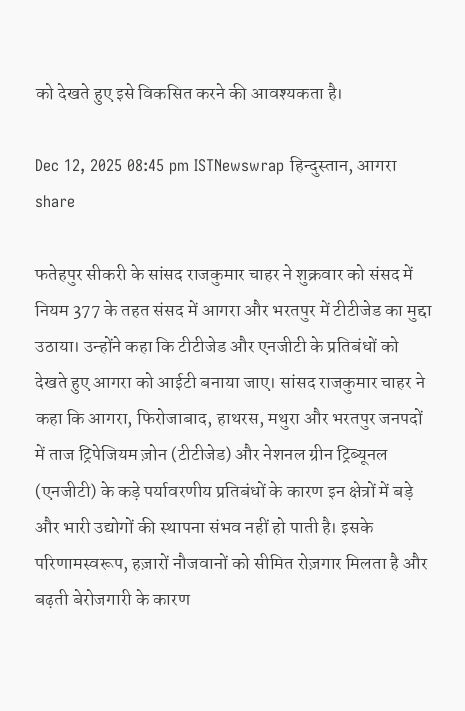को देखते हुए इसे विकसित करने की आवश्यकता है।

Dec 12, 2025 08:45 pm ISTNewswrap हिन्दुस्तान, आगरा
share

फतेहपुर सीकरी के सांसद राजकुमार चाहर ने शुक्रवार को संसद में नियम 377 के तहत संसद में आगरा और भरतपुर में टीटीजेड का मुद्दा उठाया। उन्होंने कहा कि टीटीजेड और एनजीटी के प्रतिबंधों को देखते हुए आगरा को आईटी बनाया जाए। सांसद राजकुमार चाहर ने कहा कि आगरा, फिरोजाबाद, हाथरस, मथुरा और भरतपुर जनपदों में ताज ट्रिपेजियम ज़ोन (टीटीजेड) और नेशनल ग्रीन ट्रिब्यूनल (एनजीटी) के कड़े पर्यावरणीय प्रतिबंधों के कारण इन क्षेत्रों में बड़े और भारी उद्योगों की स्थापना संभव नहीं हो पाती है। इसके परिणामस्वरूप, हज़ारों नौजवानों को सीमित रोज़गार मिलता है और बढ़ती बेरोजगारी के कारण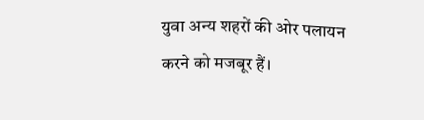युवा अन्य शहरों की ओर पलायन करने को मजबूर हैं।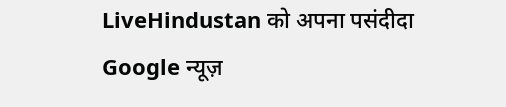LiveHindustan को अपना पसंदीदा Google न्यूज़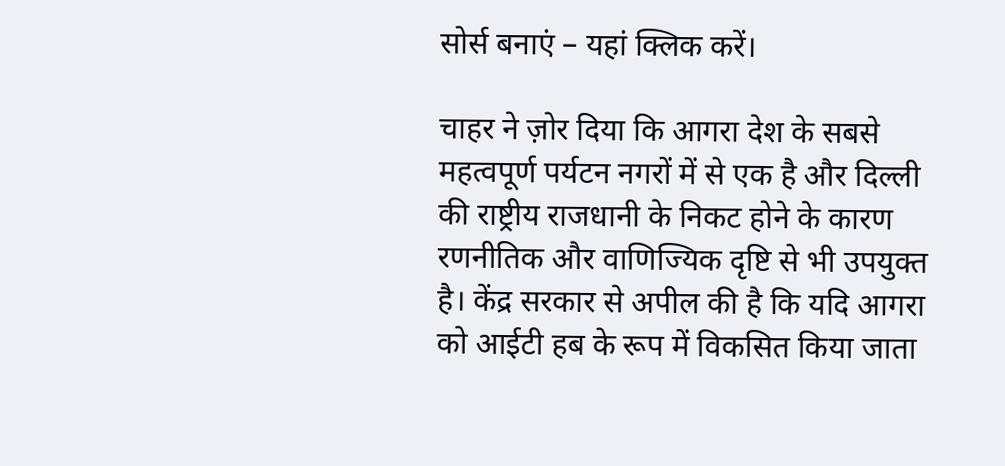सोर्स बनाएं – यहां क्लिक करें।

चाहर ने ज़ोर दिया कि आगरा देश के सबसे महत्वपूर्ण पर्यटन नगरों में से एक है और दिल्ली की राष्ट्रीय राजधानी के निकट होने के कारण रणनीतिक और वाणिज्यिक दृष्टि से भी उपयुक्त है। केंद्र सरकार से अपील की है कि यदि आगरा को आईटी हब के रूप में विकसित किया जाता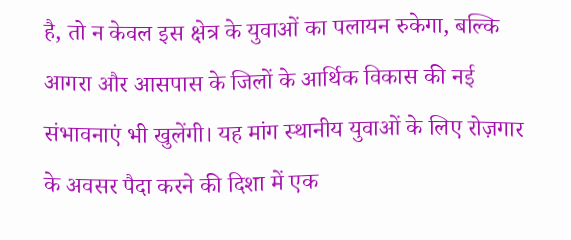है, तो न केवल इस क्षेत्र के युवाओं का पलायन रुकेगा, बल्कि आगरा और आसपास के जिलों के आर्थिक विकास की नई संभावनाएं भी खुलेंगी। यह मांग स्थानीय युवाओं के लिए रोज़गार के अवसर पैदा करने की दिशा में एक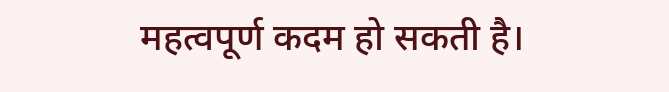महत्वपूर्ण कदम हो सकती है।